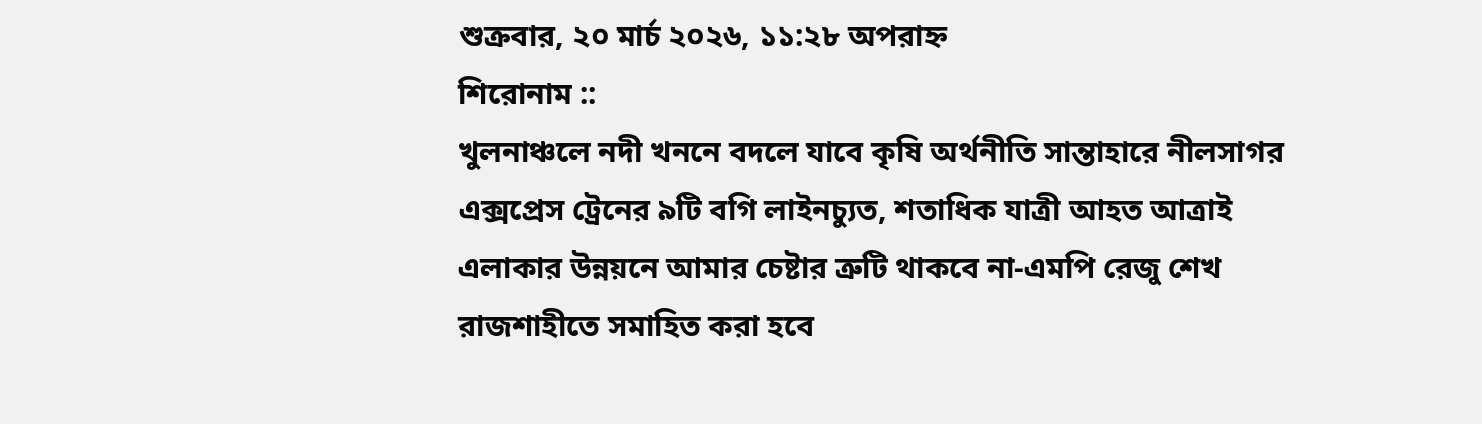শুক্রবার, ২০ মার্চ ২০২৬, ১১:২৮ অপরাহ্ন
শিরোনাম ::
খুলনাঞ্চলে নদী খননে বদলে যাবে কৃষি অর্থনীতি সান্তাহারে নীলসাগর এক্সপ্রেস ট্রেনের ৯টি বগি লাইনচ্যুত, শতাধিক যাত্রী আহত আত্রাই এলাকার উন্নয়নে আমার চেষ্টার ত্রুটি থাকবে না-এমপি রেজু শেখ রাজশাহীতে সমাহিত করা হবে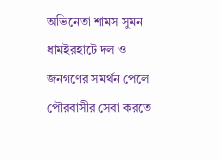অভিনেতা শামস সুমন ধামইরহাটে দল ও জনগণের সমর্থন পেলে পৌরবাসীর সেবা করতে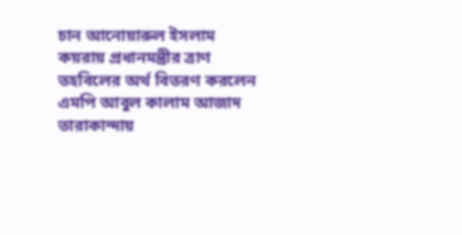চান আনোয়ারুল ইসলাম কয়রায় প্রধানমন্ত্রীর ত্রাণ তহবিলের অর্থ বিতরণ করলেন এমপি আবুল কালাম আজাদ তারাকান্দায়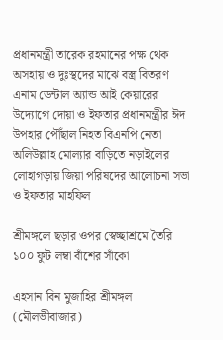প্রধানমন্ত্রী তারেক রহমানের পক্ষ থেক অসহায় ও দুঃস্থদের মাঝে বস্ত্র বিতরণ এনাম ডেন্টাল অ্যান্ড আই কেয়ারের উদ্যোগে দোয়া ও ইফতার প্রধানমন্ত্রীর ঈদ উপহার পৌঁছাল নিহত বিএনপি নেতা অলিউল্লাহ মোল্যার বাড়িতে নড়াইলের লোহাগড়ায় জিয়া পরিষদের আলোচনা সভা ও ইফতার মাহফিল

শ্রীমঙ্গলে ছড়ার ওপর স্বেচ্ছাশ্রমে তৈরি ১০০ ফুট লম্বা বাঁশের সাঁকো

এহসান বিন মুজাহির শ্রীমঙ্গল (মৌলভীবাজার)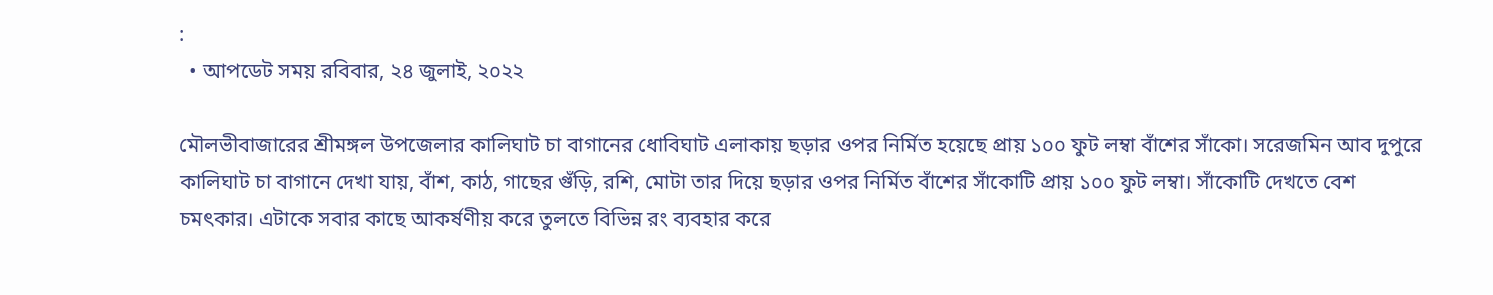:
  • আপডেট সময় রবিবার, ২৪ জুলাই, ২০২২

মৌলভীবাজারের শ্রীমঙ্গল উপজেলার কালিঘাট চা বাগানের ধোবিঘাট এলাকায় ছড়ার ওপর নির্মিত হয়েছে প্রায় ১০০ ফুট লম্বা বাঁশের সাঁকো। সরেজমিন আব দুপুরে কালিঘাট চা বাগানে দেখা যায়, বাঁশ, কাঠ, গাছের গুঁড়ি, রশি, মোটা তার দিয়ে ছড়ার ওপর নির্মিত বাঁশের সাঁকোটি প্রায় ১০০ ফুট লম্বা। সাঁকোটি দেখতে বেশ চমৎকার। এটাকে সবার কাছে আকর্ষণীয় করে তুলতে বিভিন্ন রং ব্যবহার করে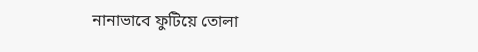নানাভাবে ফুটিয়ে তোলা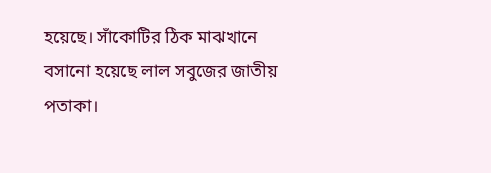হয়েছে। সাঁকোটির ঠিক মাঝখানে বসানো হয়েছে লাল সবুজের জাতীয় পতাকা।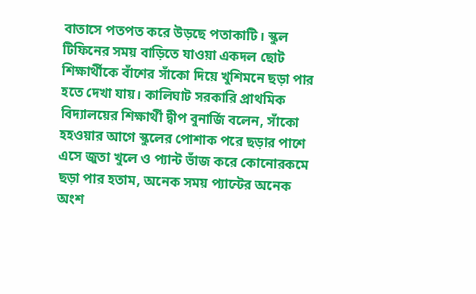বাতাসে পতপত করে উড়ছে পতাকাটি। স্কুল টিফিনের সময় বাড়িতে যাওয়া একদল ছোট শিক্ষার্থীকে বাঁশের সাঁকো দিয়ে খুশিমনে ছড়া পার হতে দেখা যায়। কালিঘাট সরকারি প্রাথমিক বিদ্যালয়ের শিক্ষার্থী দ্বীপ বুনার্জি বলেন, সাঁকো হহওয়ার আগে স্কুলের পোশাক পরে ছড়ার পাশে এসে জুতা খুলে ও প্যান্ট ভাঁজ করে কোনোরকমে ছড়া পার হতাম, অনেক সময় প্যান্টের অনেক অংশ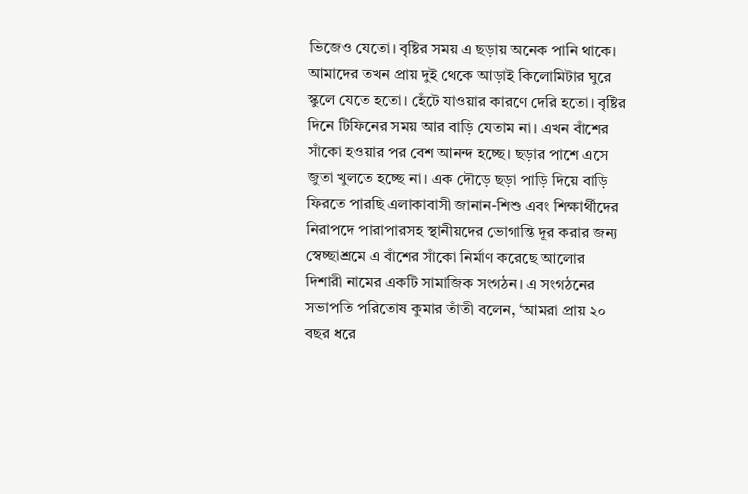ভিজেও যেতো। বৃষ্টির সময় এ ছড়ায় অনেক পানি থাকে। আমাদের তখন প্রায় দুই থেকে আড়াই কিলোমিটার ঘুরে স্কুলে যেতে হতো। হেঁটে যাওয়ার কারণে দেরি হতো। বৃষ্টির দিনে টিফিনের সময় আর বাড়ি যেতাম না। এখন বাঁশের সাঁকো হওয়ার পর বেশ আনন্দ হচ্ছে। ছড়ার পাশে এসে জুতা খুলতে হচ্ছে না। এক দৌড়ে ছড়া পাড়ি দিয়ে বাড়ি ফিরতে পারছি এলাকাবাসী জানান-শিশু এবং শিক্ষার্থীদের নিরাপদে পারাপারসহ স্থানীয়দের ভোগান্তি দূর করার জন্য স্বেচ্ছাশ্রমে এ বাঁশের সাঁকো নির্মাণ করেছে আলোর দিশারী নামের একটি সামাজিক সংগঠন। এ সংগঠনের সভাপতি পরিতোষ কুমার তাঁতী বলেন, ‘আমরা প্রায় ২০ বছর ধরে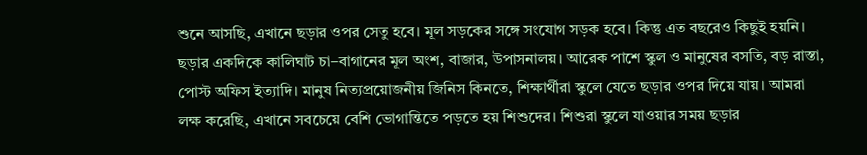শুনে আসছি, এখানে ছড়ার ওপর সেতু হবে। মূল সড়কের সঙ্গে সংযোগ সড়ক হবে। কিন্তু এত বছরেও কিছুই হয়নি। ছড়ার একদিকে কালিঘাট চা–বাগানের মূল অংশ, বাজার, উপাসনালয়। আরেক পাশে স্কুল ও মানুষের বসতি, বড় রাস্তা, পোস্ট অফিস ইত্যাদি। মানুষ নিত্যপ্রয়োজনীয় জিনিস কিনতে, শিক্ষার্থীরা স্কুলে যেতে ছড়ার ওপর দিয়ে যায়। আমরা লক্ষ করেছি, এখানে সবচেয়ে বেশি ভোগান্তিতে পড়তে হয় শিশুদের। শিশুরা স্কুলে যাওয়ার সময় ছড়ার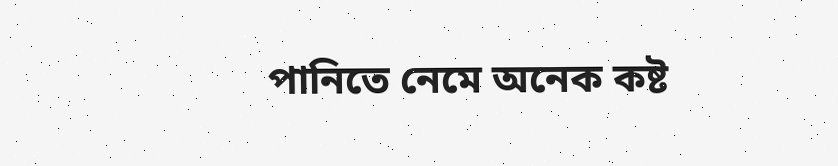পানিতে নেমে অনেক কষ্ট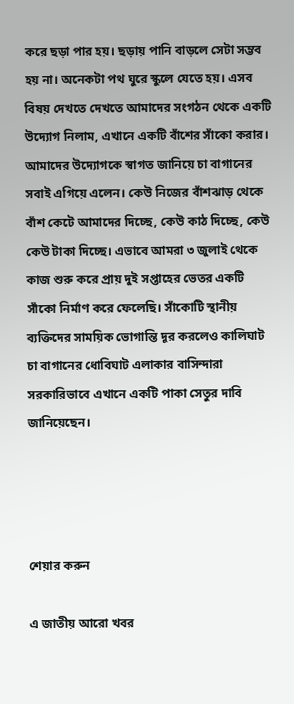করে ছড়া পার হয়। ছড়ায় পানি বাড়লে সেটা সম্ভব হয় না। অনেকটা পথ ঘুরে স্কুলে যেতে হয়। এসব বিষয় দেখতে দেখতে আমাদের সংগঠন থেকে একটি উদ্যোগ নিলাম, এখানে একটি বাঁশের সাঁকো করার। আমাদের উদ্যোগকে স্বাগত জানিয়ে চা বাগানের সবাই এগিয়ে এলেন। কেউ নিজের বাঁশঝাড় থেকে বাঁশ কেটে আমাদের দিচ্ছে, কেউ কাঠ দিচ্ছে, কেউ কেউ টাকা দিচ্ছে। এভাবে আমরা ৩ জুলাই থেকে কাজ শুরু করে প্রায় দুই সপ্তাহের ভেতর একটি সাঁকো নির্মাণ করে ফেলেছি। সাঁকোটি স্থানীয় ব্যক্তিদের সাময়িক ভোগান্তি দূর করলেও কালিঘাট চা বাগানের ধোবিঘাট এলাকার বাসিন্দারা সরকারিভাবে এখানে একটি পাকা সেতুর দাবি জানিয়েছেন।




শেয়ার করুন

এ জাতীয় আরো খবর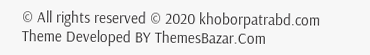© All rights reserved © 2020 khoborpatrabd.com
Theme Developed BY ThemesBazar.Com